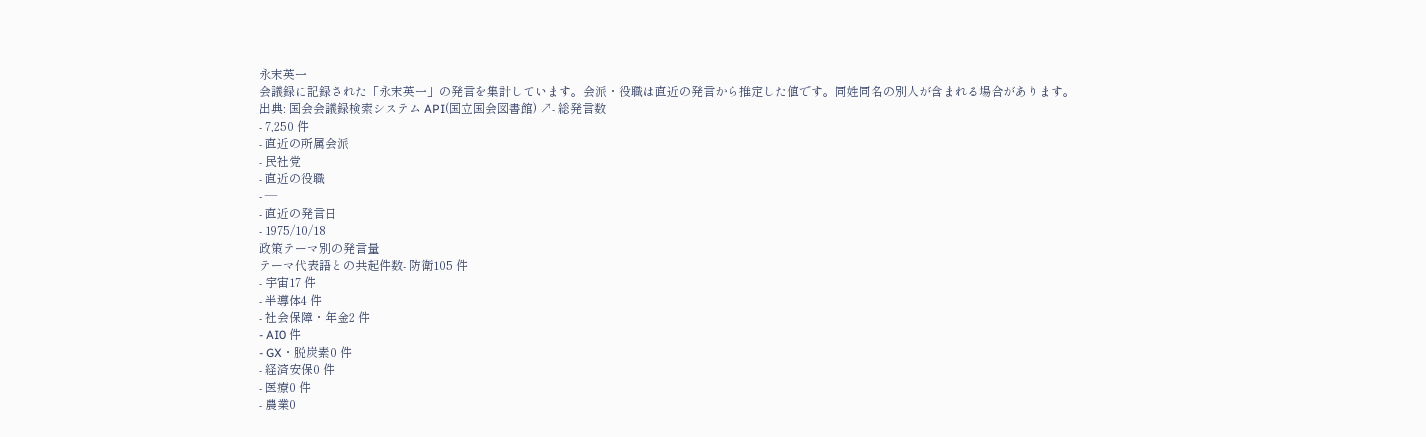永末英一
会議録に記録された「永末英一」の発言を集計しています。会派・役職は直近の発言から推定した値です。同姓同名の別人が含まれる場合があります。
出典: 国会会議録検索システム API(国立国会図書館) ↗- 総発言数
- 7,250 件
- 直近の所属会派
- 民社党
- 直近の役職
- —
- 直近の発言日
- 1975/10/18
政策テーマ別の発言量
テーマ代表語との共起件数- 防衛105 件
- 宇宙17 件
- 半導体4 件
- 社会保障・年金2 件
- AI0 件
- GX・脱炭素0 件
- 経済安保0 件
- 医療0 件
- 農業0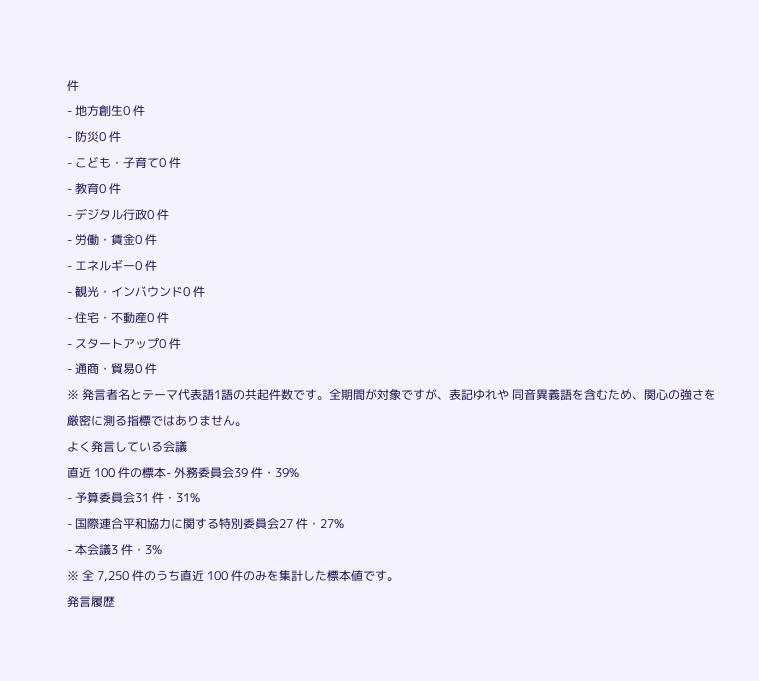件
- 地方創生0 件
- 防災0 件
- こども・子育て0 件
- 教育0 件
- デジタル行政0 件
- 労働・賃金0 件
- エネルギー0 件
- 観光・インバウンド0 件
- 住宅・不動産0 件
- スタートアップ0 件
- 通商・貿易0 件
※ 発言者名とテーマ代表語1語の共起件数です。全期間が対象ですが、表記ゆれや 同音異義語を含むため、関心の強さを厳密に測る指標ではありません。
よく発言している会議
直近 100 件の標本- 外務委員会39 件・39%
- 予算委員会31 件・31%
- 国際連合平和協力に関する特別委員会27 件・27%
- 本会議3 件・3%
※ 全 7,250 件のうち直近 100 件のみを集計した標本値です。
発言履歴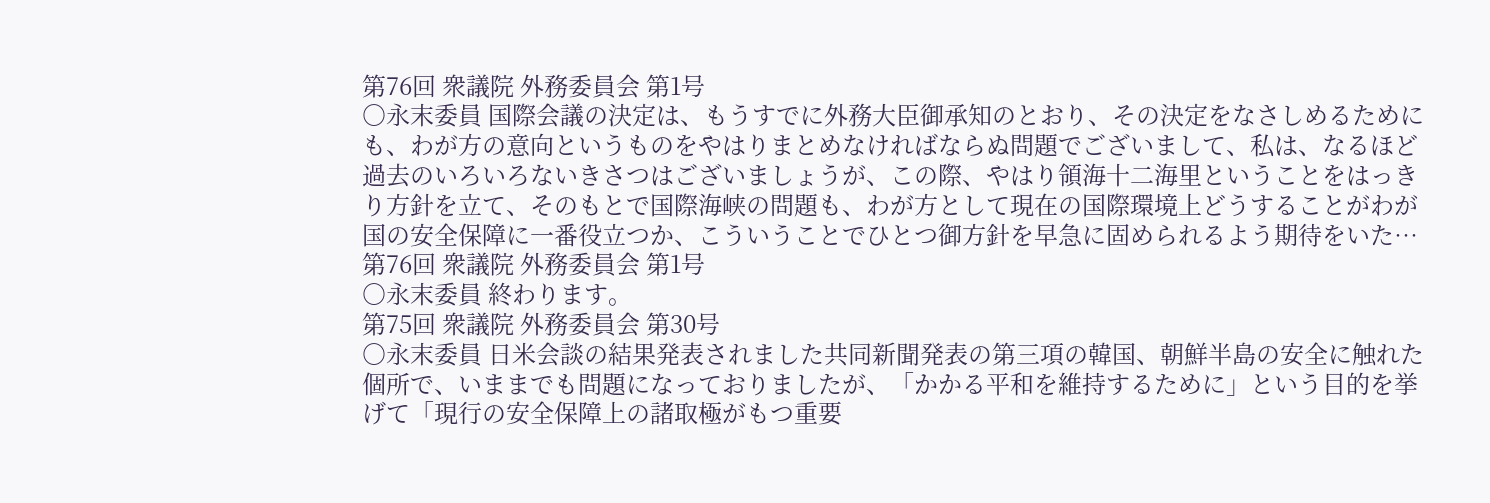第76回 衆議院 外務委員会 第1号
○永末委員 国際会議の決定は、もうすでに外務大臣御承知のとおり、その決定をなさしめるためにも、わが方の意向というものをやはりまとめなければならぬ問題でございまして、私は、なるほど過去のいろいろないきさつはございましょうが、この際、やはり領海十二海里ということをはっきり方針を立て、そのもとで国際海峡の問題も、わが方として現在の国際環境上どうすることがわが国の安全保障に一番役立つか、こういうことでひとつ御方針を早急に固められるよう期待をいた…
第76回 衆議院 外務委員会 第1号
○永末委員 終わります。
第75回 衆議院 外務委員会 第30号
○永末委員 日米会談の結果発表されました共同新聞発表の第三項の韓国、朝鮮半島の安全に触れた個所で、いままでも問題になっておりましたが、「かかる平和を維持するために」という目的を挙げて「現行の安全保障上の諸取極がもつ重要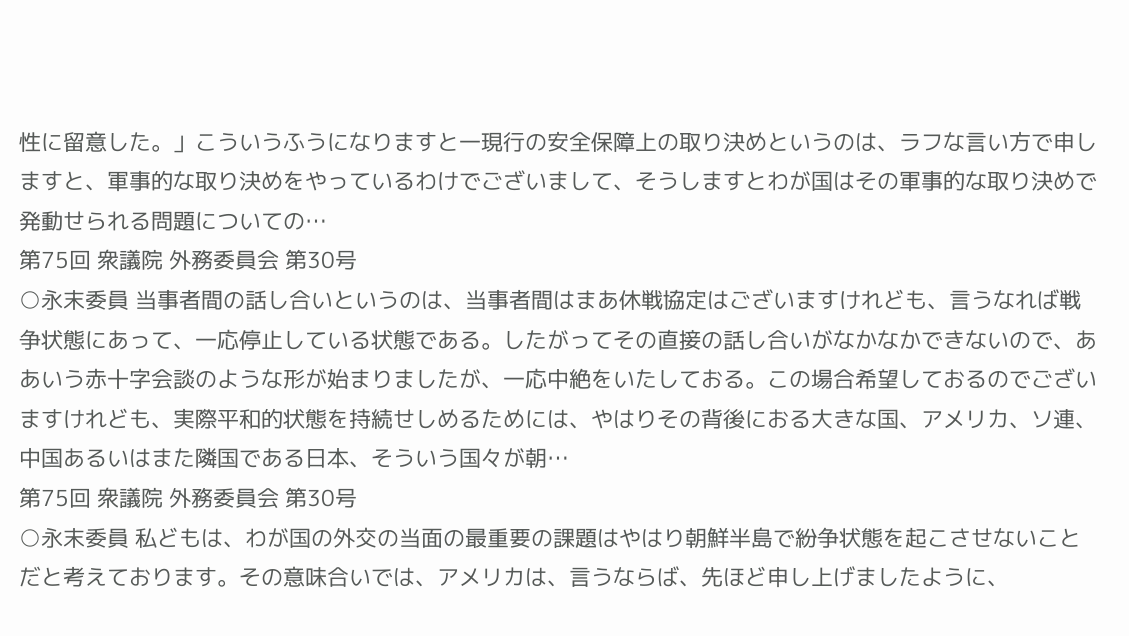性に留意した。」こういうふうになりますと一現行の安全保障上の取り決めというのは、ラフな言い方で申しますと、軍事的な取り決めをやっているわけでございまして、そうしますとわが国はその軍事的な取り決めで発動せられる問題についての…
第75回 衆議院 外務委員会 第30号
○永末委員 当事者間の話し合いというのは、当事者間はまあ休戦協定はございますけれども、言うなれば戦争状態にあって、一応停止している状態である。したがってその直接の話し合いがなかなかできないので、ああいう赤十字会談のような形が始まりましたが、一応中絶をいたしておる。この場合希望しておるのでございますけれども、実際平和的状態を持続せしめるためには、やはりその背後におる大きな国、アメリカ、ソ連、中国あるいはまた隣国である日本、そういう国々が朝…
第75回 衆議院 外務委員会 第30号
○永末委員 私どもは、わが国の外交の当面の最重要の課題はやはり朝鮮半島で紛争状態を起こさせないことだと考えております。その意味合いでは、アメリカは、言うならば、先ほど申し上げましたように、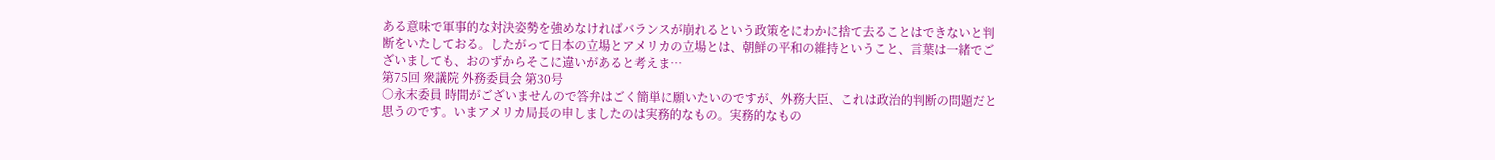ある意味で軍事的な対決姿勢を強めなければバランスが崩れるという政策をにわかに捨て去ることはできないと判断をいたしておる。したがって日本の立場とアメリカの立場とは、朝鮮の平和の維持ということ、言葉は一緒でございましても、おのずからそこに違いがあると考えま…
第75回 衆議院 外務委員会 第30号
○永末委員 時間がございませんので答弁はごく簡単に願いたいのですが、外務大臣、これは政治的判断の問題だと思うのです。いまアメリカ局長の申しましたのは実務的なもの。実務的なもの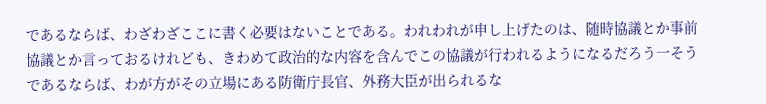であるならば、わざわざここに書く必要はないことである。われわれが申し上げたのは、随時協議とか事前協議とか言っておるけれども、きわめて政治的な内容を含んでこの協議が行われるようになるだろう一そうであるならば、わが方がその立場にある防衛庁長官、外務大臣が出られるな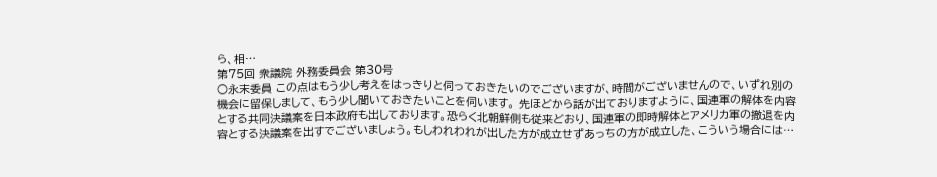ら、相…
第75回 衆議院 外務委員会 第30号
○永末委員 この点はもう少し考えをはっきりと伺っておきたいのでございますが、時間がございませんので、いずれ別の機会に留保しまして、もう少し聞いておきたいことを伺います。 先ほどから話が出ておりますように、国連軍の解体を内容とする共同決議案を日本政府も出しております。恐らく北朝鮮側も従来どおり、国連軍の即時解体とアメリカ軍の撤退を内容とする決議案を出すでございましょう。もしわれわれが出した方が成立せずあっちの方が成立した、こういう場合には…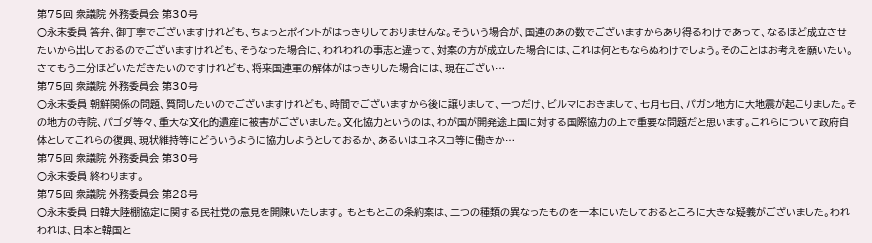第75回 衆議院 外務委員会 第30号
○永末委員 答弁、御丁寧でございますけれども、ちょっとポイントがはっきりしておりませんな。そういう場合が、国連のあの数でございますからあり得るわけであって、なるほど成立させたいから出しておるのでございますけれども、そうなった場合に、われわれの事志と違って、対案の方が成立した場合には、これは何ともならぬわけでしょう。そのことはお考えを願いたい。 さてもう二分ほどいただきたいのですけれども、将来国連軍の解体がはっきりした場合には、現在ござい…
第75回 衆議院 外務委員会 第30号
○永末委員 朝鮮関係の問題、質問したいのでございますけれども、時間でございますから後に譲りまして、一つだけ、ビルマにおきまして、七月七日、パガン地方に大地震が起こりました。その地方の寺院、パゴダ等々、重大な文化的遺産に被害がございました。文化協力というのは、わが国が開発途上国に対する国際協力の上で重要な問題だと思います。これらについて政府自体としてこれらの復興、現状維持等にどういうように協力しようとしておるか、あるいはユネスコ等に働きか…
第75回 衆議院 外務委員会 第30号
○永末委員 終わります。
第75回 衆議院 外務委員会 第28号
○永末委員 日韓大陸棚協定に関する民社党の意見を開陳いたします。 もともとこの条約案は、二つの種類の異なったものを一本にいたしておるところに大きな疑義がございました。われわれは、日本と韓国と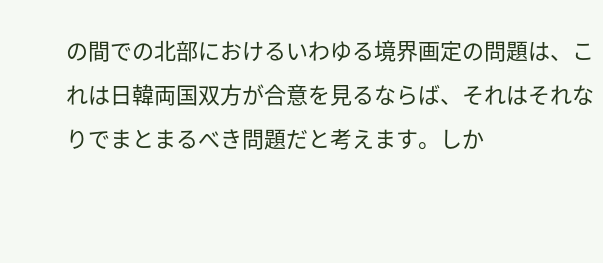の間での北部におけるいわゆる境界画定の問題は、これは日韓両国双方が合意を見るならば、それはそれなりでまとまるべき問題だと考えます。しか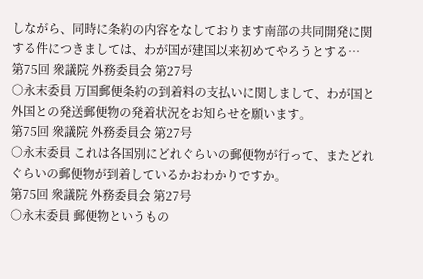しながら、同時に条約の内容をなしております南部の共同開発に関する件につきましては、わが国が建国以来初めてやろうとする…
第75回 衆議院 外務委員会 第27号
○永末委員 万国郵便条約の到着料の支払いに関しまして、わが国と外国との発送郵便物の発着状況をお知らせを願います。
第75回 衆議院 外務委員会 第27号
○永末委員 これは各国別にどれぐらいの郵便物が行って、またどれぐらいの郵便物が到着しているかおわかりですか。
第75回 衆議院 外務委員会 第27号
○永末委員 郵便物というもの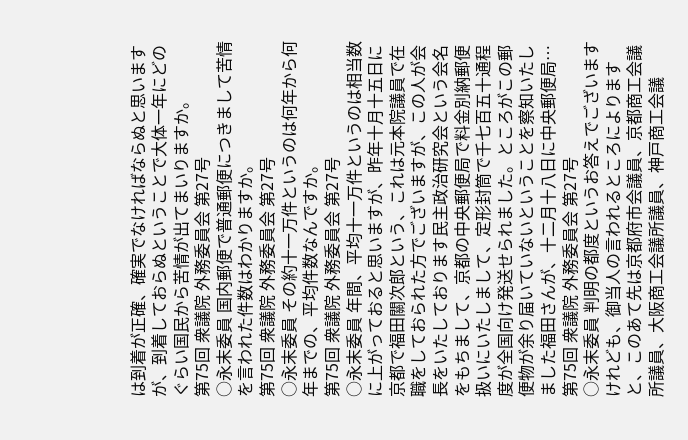は到着が正確、確実でなければならぬと思いますが、到着しておらぬということで大体一年にどのぐらい国民から苦情が出てまいりますか。
第75回 衆議院 外務委員会 第27号
○永末委員 国内郵便で普通郵便につきまして苦情を言われた件数はわかりますか。
第75回 衆議院 外務委員会 第27号
○永末委員 その約十一万件というのは何年から何年までの、平均件数なんですか。
第75回 衆議院 外務委員会 第27号
○永末委員 年間、平均十一万件というのは相当数に上がっておると思いますが、昨年十月十五日に京都で福田關次郎という、これは元本院議員で在職をしておられた方でございますが、この人が会長をいたしております民主政治研究会という会名をもちまして、京都の中央郵便局で料金別納郵便扱いにいたしまして、定形封筒で千七百五十通程度が全国向け発送せられました。ところがこの郵便物が余り届いていないということを察知いたしました福田さんが、十二月十八日に中央郵便局…
第75回 衆議院 外務委員会 第27号
○永末委員 判明の都度というお答えでございますけれども、御当人の言われるところによりますと、このあて先は京都府市会議員、京都商工会議所議員、大阪商工会議所議員、神戸商工会議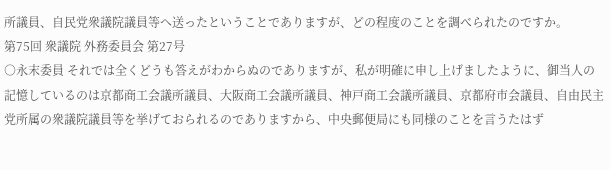所議員、自民党衆議院議員等へ送ったということでありますが、どの程度のことを調べられたのですか。
第75回 衆議院 外務委員会 第27号
○永末委員 それでは全くどうも答えがわからぬのでありますが、私が明確に申し上げましたように、御当人の記憶しているのは京都商工会議所議員、大阪商工会議所議員、神戸商工会議所議員、京都府市会議員、自由民主党所属の衆議院議員等を挙げておられるのでありますから、中央郵便局にも同様のことを言うたはず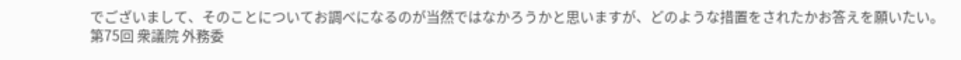でございまして、そのことについてお調べになるのが当然ではなかろうかと思いますが、どのような措置をされたかお答えを願いたい。
第75回 衆議院 外務委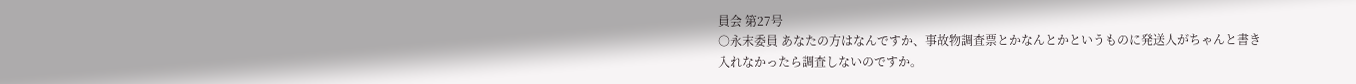員会 第27号
○永末委員 あなたの方はなんですか、事故物調査票とかなんとかというものに発送人がちゃんと書き入れなかったら調査しないのですか。